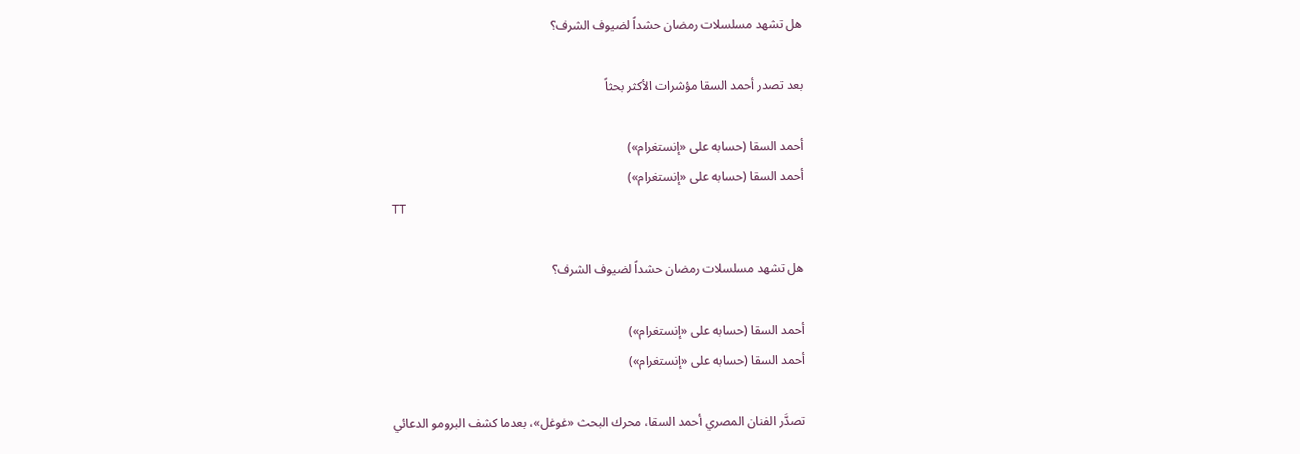هل تشهد مسلسلات رمضان حشداً لضيوف الشرف؟

بعد تصدر أحمد السقا مؤشرات الأكثر بحثاً

أحمد السقا (حسابه على «إنستغرام»)
أحمد السقا (حسابه على «إنستغرام»)
TT

هل تشهد مسلسلات رمضان حشداً لضيوف الشرف؟

أحمد السقا (حسابه على «إنستغرام»)
أحمد السقا (حسابه على «إنستغرام»)

تصدَّر الفنان المصري أحمد السقا، محرك البحث «غوغل»، بعدما كشف البرومو الدعائي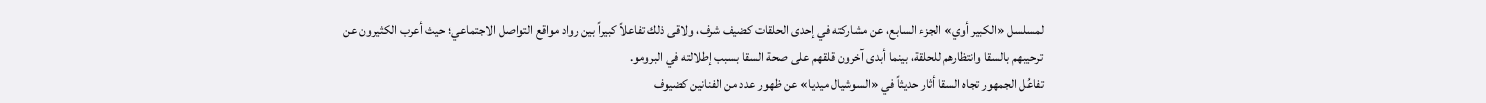لمسلسل «الكبير أوي» الجزء السابع، عن مشاركته في إحدى الحلقات كضيف شرف، ولاقى ذلك تفاعلاً كبيراً بين رواد مواقع التواصل الاجتماعي؛ حيث أعرب الكثيرون عن ترحيبهم بالسقا وانتظارهم للحلقة، بينما أبدى آخرون قلقهم على صحة السقا بسبب إطلالته في البرومو.
تفاعُل الجمهور تجاه السقا أثار حديثاً في «السوشيال ميديا» عن ظهور عدد من الفنانين كضيوف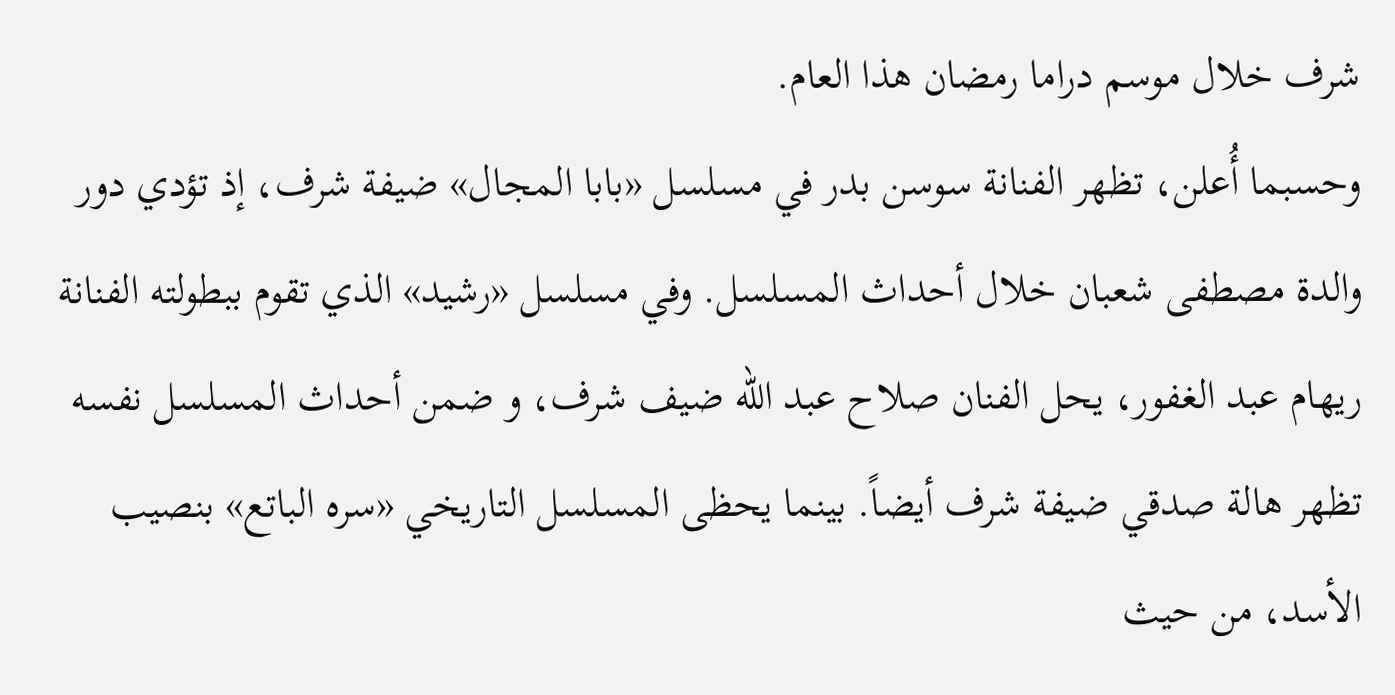شرف خلال موسم دراما رمضان هذا العام.
وحسبما أُعلن، تظهر الفنانة سوسن بدر في مسلسل «بابا المجال» ضيفة شرف، إذ تؤدي دور والدة مصطفى شعبان خلال أحداث المسلسل. وفي مسلسل «رشيد» الذي تقوم ببطولته الفنانة ريهام عبد الغفور، يحل الفنان صلاح عبد الله ضيف شرف، و ضمن أحداث المسلسل نفسه تظهر هالة صدقي ضيفة شرف أيضاً. بينما يحظى المسلسل التاريخي «سره الباتع» بنصيب الأسد، من حيث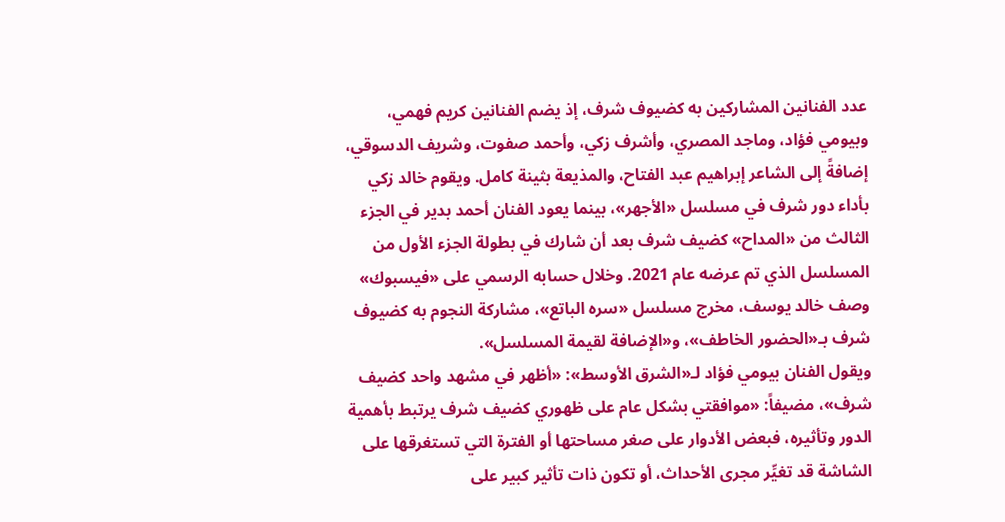عدد الفنانين المشاركين به كضيوف شرف، إذ يضم الفنانين كريم فهمي، وبيومي فؤاد، وماجد المصري، وأشرف زكي، وأحمد صفوت، وشريف الدسوقي، إضافةً إلى الشاعر إبراهيم عبد الفتاح، والمذيعة بثينة كامل. ويقوم خالد زكي بأداء دور شرف في مسلسل «الأجهر»، بينما يعود الفنان أحمد بدير في الجزء الثالث من «المداح» كضيف شرف بعد أن شارك في بطولة الجزء الأول من المسلسل الذي تم عرضه عام 2021. وخلال حسابه الرسمي على «فيسبوك» وصف خالد يوسف، مخرج مسلسل «سره الباتع»، مشاركة النجوم به كضيوف شرف بـ«الحضور الخاطف»، و«الإضافة لقيمة المسلسل».
ويقول الفنان بيومي فؤاد لـ«الشرق الأوسط»: «أظهر في مشهد واحد كضيف شرف»، مضيفاً: «موافقتي بشكل عام على ظهوري كضيف شرف يرتبط بأهمية الدور وتأثيره، فبعض الأدوار على صغر مساحتها أو الفترة التي تستغرقها على الشاشة قد تغيِّر مجرى الأحداث، أو تكون ذات تأثير كبير على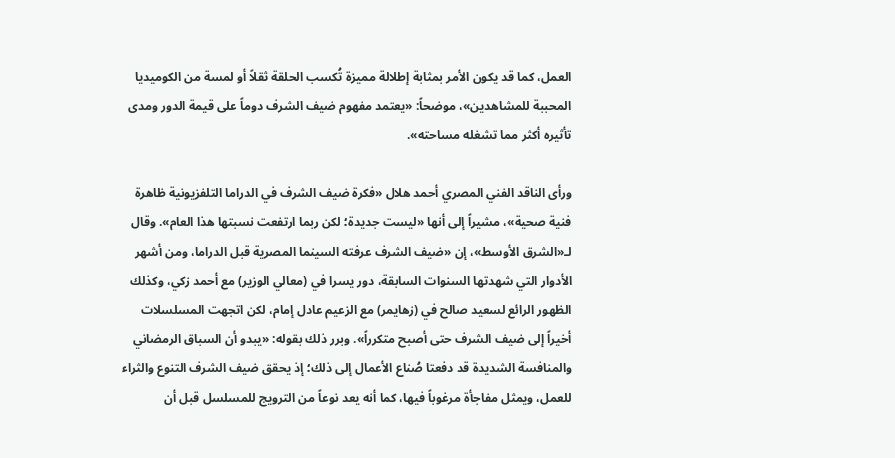العمل، كما قد يكون الأمر بمثابة إطلالة مميزة تُكسب الحلقة ثقلاً أو لمسة من الكوميديا المحببة للمشاهدين»، موضحاً: «يعتمد مفهوم ضيف الشرف دوماً على قيمة الدور ومدى تأثيره أكثر مما تشغله مساحته».

ورأى الناقد الفني المصري أحمد هلال «فكرة ضيف الشرف في الدراما التلفزيونية ظاهرة فنية صحية»، مشيراً إلى أنها «ليست جديدة؛ لكن ربما ارتفعت نسبتها هذا العام». وقال لـ«الشرق الأوسط»، إن «ضيف الشرف عرفته السينما المصرية قبل الدراما، ومن أشهر الأدوار التي شهدتها السنوات السابقة، دور يسرا في (معالي الوزير) مع أحمد زكي، وكذلك الظهور الرائع لسعيد صالح في (زهايمر) مع الزعيم عادل إمام، لكن اتجهت المسلسلات أخيراً إلى ضيف الشرف حتى أصبح متكرراً». وبرر ذلك بقوله: «يبدو أن السباق الرمضاني والمنافسة الشديدة قد دفعتا صُناع الأعمال إلى ذلك؛ إذ يحقق ضيف الشرف التنوع والثراء للعمل، ويمثل مفاجأة مرغوباً فيها، كما أنه يعد نوعاً من الترويج للمسلسل قبل أن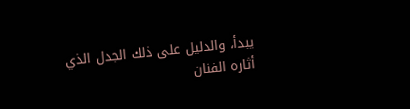يبدأ، والدليل على ذلك الجدل الذي أثاره الفنان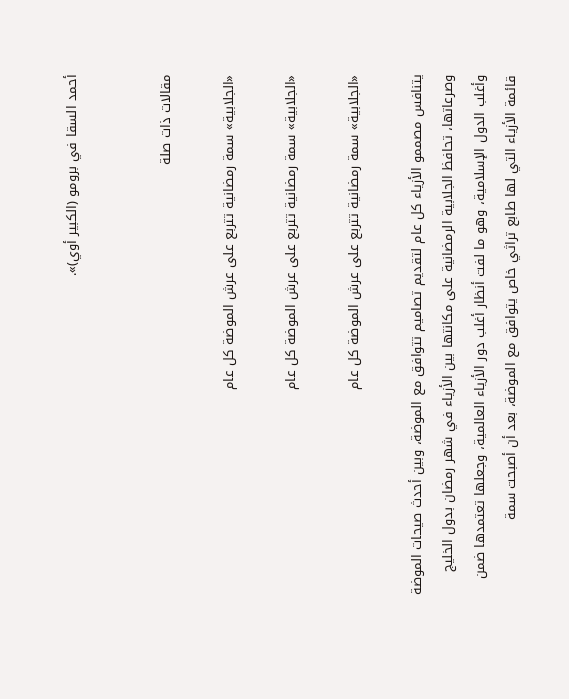أحمد السقا في برومو (الكبير أوي)».


مقالات ذات صلة

«الجلابية» سمة رمضانية تتربع على عرش الموضة كل عام

«الجلابية» سمة رمضانية تتربع على عرش الموضة كل عام

«الجلابية» سمة رمضانية تتربع على عرش الموضة كل عام

يتنافس مصممو الأزياء كل عام لتقديم تصاميم تتوافق مع الموضة، وبين أحدث صيحات الموضة وصرعاتها، تحافظ الجلابية الرمضانية على مكانتها بين الأزياء في شهر رمضان بدول الخليج وأغلب الدول الإسلامية، وهو ما لفت أنظار أغلب دور الأزياء العالمية، وجعلها تعتمدها ضمن قائمة الأزياء التي لها طابع تراثي خاص يتوافق مع الموضة، بعد أن أصبحت سمة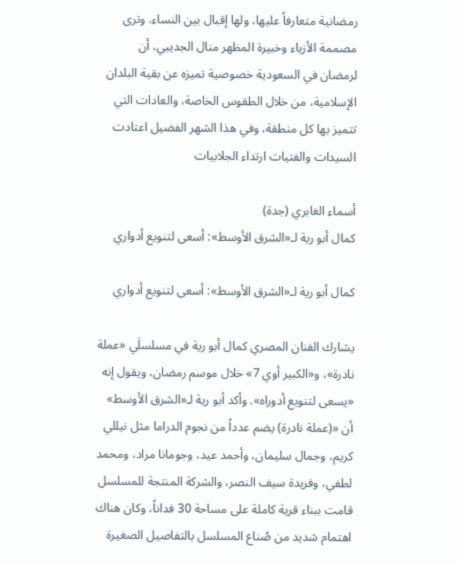رمضانية متعارفاً عليها، ولها إقبال بين النساء. وترى مصممة الأزياء وخبيرة المظهر منال الجديبي، أن لرمضان في السعودية خصوصية تميزه عن بقية البلدان الإسلامية، من خلال الطقوس الخاصة، والعادات التي تتميز بها كل منطقة، وفي هذا الشهر الفضيل اعتادت السيدات والفتيات ارتداء الجلابيات

أسماء الغابري (جدة)
كمال أبو رية لـ«الشرق الأوسط»: أسعى لتنويع أدواري

كمال أبو رية لـ«الشرق الأوسط»: أسعى لتنويع أدواري

يشارك الفنان المصري كمال أبو رية في مسلسلَي «عملة نادرة»، و«الكبير أوي 7» خلال موسم رمضان، ويقول إنه «يسعى لتنويع أدوراه». وأكد أبو رية لـ«الشرق الأوسط» أن «(عملة نادرة) يضم عدداً من نجوم الدراما مثل نيللي كريم، وجمال سليمان، وأحمد عيد، وجومانا مراد، ومحمد لطفي، وفريدة سيف النصر، والشركة المنتجة للمسلسل قامت ببناء قرية كاملة على مساحة 30 فداناً، وكان هناك اهتمام شديد من صُناع المسلسل بالتفاصيل الصغيرة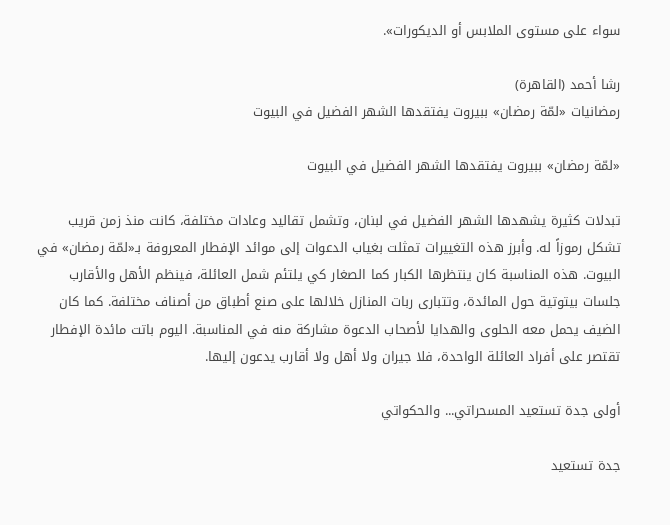سواء على مستوى الملابس أو الديكورات».

رشا أحمد (القاهرة)
رمضانيات «لمّة رمضان» ببيروت يفتقدها الشهر الفضيل في البيوت

«لمّة رمضان» ببيروت يفتقدها الشهر الفضيل في البيوت

تبدلات كثيرة يشهدها الشهر الفضيل في لبنان، وتشمل تقاليد وعادات مختلفة، كانت منذ زمن قريب تشكل رموزاً له. وأبرز هذه التغييرات تمثلت بغياب الدعوات إلى موائد الإفطار المعروفة بـ«لمّة رمضان» في البيوت. هذه المناسبة كان ينتظرها الكبار كما الصغار كي يلتئم شمل العائلة، فينظم الأهل والأقارب جلسات بيتوتية حول المائدة، وتتبارى ربات المنازل خلالها على صنع أطباق من أصناف مختلفة. كما كان الضيف يحمل معه الحلوى والهدايا لأصحاب الدعوة مشاركة منه في المناسبة. اليوم باتت مائدة الإفطار تقتصر على أفراد العائلة الواحدة، فلا جيران ولا أهل ولا أقارب يدعون إليها.

أولى جدة تستعيد المسحراتي... والحكواتي

جدة تستعيد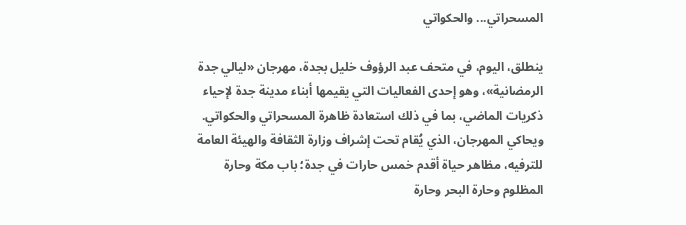المسحراتي... والحكواتي

ينطلق، اليوم، في متحف عبد الرؤوف خليل بجدة، مهرجان «ليالي جدة الرمضانية»، وهو إحدى الفعاليات التي يقيمها أبناء مدينة جدة لإحياء ذكريات الماضي، بما في ذلك استعادة ظاهرة المسحراتي والحكواتي. ويحاكي المهرجان، الذي يُقام تحت إشراف وزارة الثقافة والهيئة العامة للترفيه، مظاهر حياة أقدم خمس حارات في جدة؛ باب مكة وحارة المظلوم وحارة البحر وحارة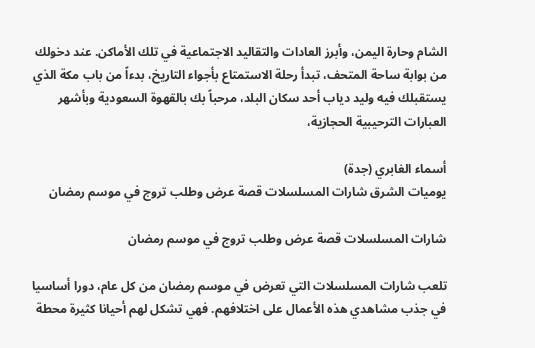الشام وحارة اليمن، وأبرز العادات والتقاليد الاجتماعية في تلك الأماكن. عند دخولك من بوابة ساحة المتحف، تبدأ رحلة الاستمتاع بأجواء التاريخ، بدءاً من باب مكة الذي يستقبلك فيه وليد دياب أحد سكان البلد، مرحباً بك بالقهوة السعودية وبأشهر العبارات الترحيبية الحجازية،

أسماء الغابري (جدة)
يوميات الشرق شارات المسلسلات قصة عرض وطلب تروج في موسم رمضان

شارات المسلسلات قصة عرض وطلب تروج في موسم رمضان

تلعب شارات المسلسلات التي تعرض في موسم رمضان من كل عام، دورا أساسيا في جذب مشاهدي هذه الأعمال على اختلافهم. فهي تشكل لهم أحيانا كثيرة محطة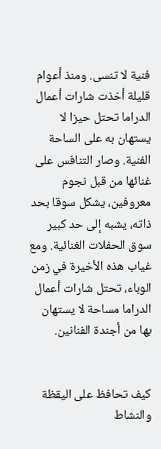فنية لا تنسى. ومنذ أعوام قليلة أخذت شارات أعمال الدراما تحتل حيزا لا يستهان به على الساحة الفنية. وصار التنافس على غنائها من قبل نجوم معروفين، يشكل سوقا بحد ذاته، يشبه إلى حد كبير سوق الحفلات الغنائية. ومع غياب هذه الأخيرة في زمن الوباء، تحتل شارات أعمال الدراما مساحة لا يستهان بها من أجندة الفنانين.


كيف تحافظ على اليقظة والنشاط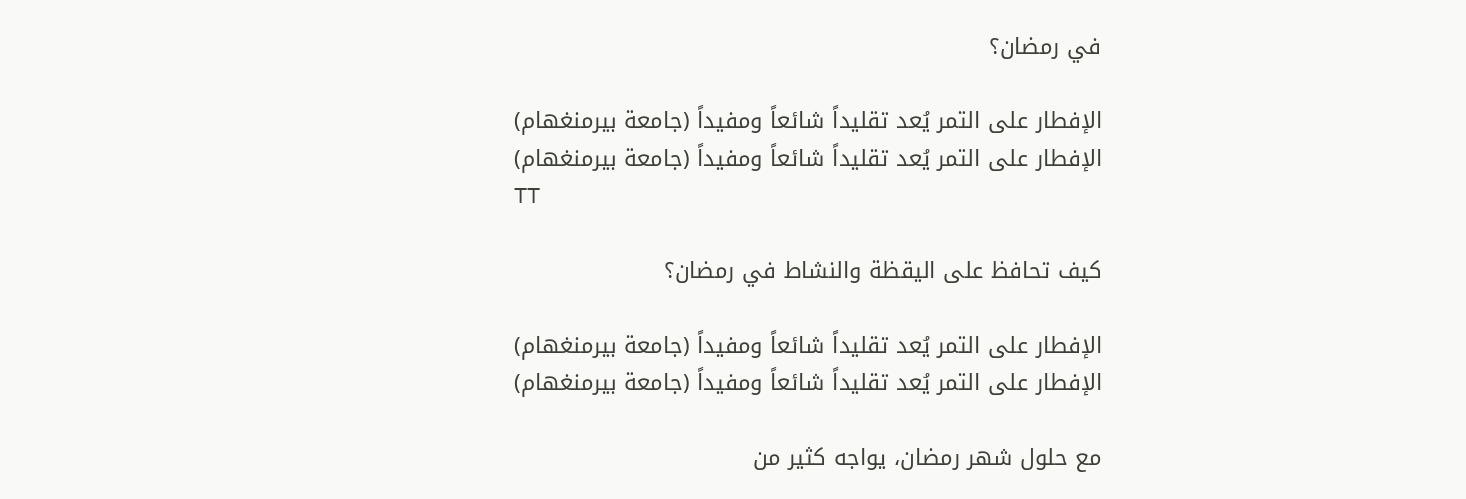في رمضان؟

الإفطار على التمر يُعد تقليداً شائعاً ومفيداً (جامعة بيرمنغهام)
الإفطار على التمر يُعد تقليداً شائعاً ومفيداً (جامعة بيرمنغهام)
TT

كيف تحافظ على اليقظة والنشاط في رمضان؟

الإفطار على التمر يُعد تقليداً شائعاً ومفيداً (جامعة بيرمنغهام)
الإفطار على التمر يُعد تقليداً شائعاً ومفيداً (جامعة بيرمنغهام)

مع حلول شهر رمضان، يواجه كثير من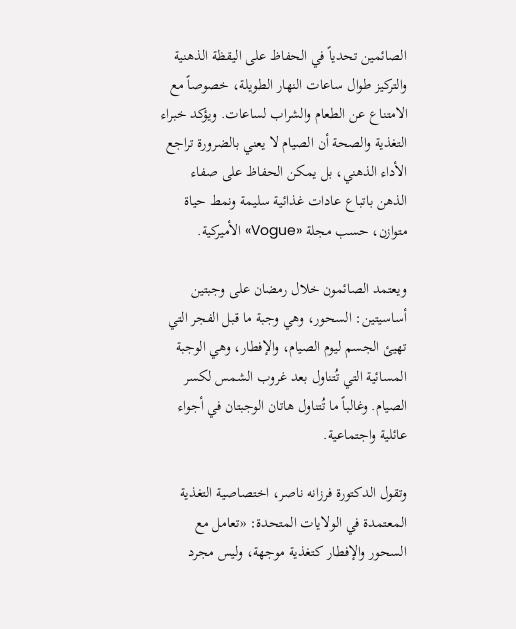الصائمين تحدياً في الحفاظ على اليقظة الذهنية والتركيز طوال ساعات النهار الطويلة، خصوصاً مع الامتناع عن الطعام والشراب لساعات. ويؤكد خبراء التغذية والصحة أن الصيام لا يعني بالضرورة تراجع الأداء الذهني، بل يمكن الحفاظ على صفاء الذهن باتباع عادات غذائية سليمة ونمط حياة متوازن، حسب مجلة «Vogue» الأميركية.

ويعتمد الصائمون خلال رمضان على وجبتين أساسيتين: السحور، وهي وجبة ما قبل الفجر التي تهيئ الجسم ليوم الصيام، والإفطار، وهي الوجبة المسائية التي تُتناول بعد غروب الشمس لكسر الصيام. وغالباً ما تُتناول هاتان الوجبتان في أجواء عائلية واجتماعية.

وتقول الدكتورة فرزانه ناصر، اختصاصية التغذية المعتمدة في الولايات المتحدة: «تعامل مع السحور والإفطار كتغذية موجهة، وليس مجرد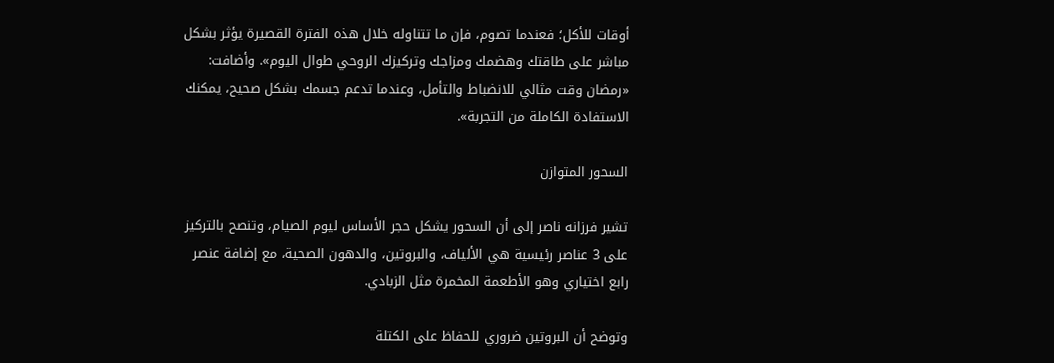أوقات للأكل؛ فعندما تصوم، فإن ما تتناوله خلال هذه الفترة القصيرة يؤثر بشكل مباشر على طاقتك وهضمك ومزاجك وتركيزك الروحي طوال اليوم». وأضافت: «رمضان وقت مثالي للانضباط والتأمل، وعندما تدعم جسمك بشكل صحيح، يمكنك الاستفادة الكاملة من التجربة».

السحور المتوازن

تشير فرزانه ناصر إلى أن السحور يشكل حجر الأساس ليوم الصيام، وتنصح بالتركيز على 3 عناصر رئيسية هي الألياف، والبروتين، والدهون الصحية، مع إضافة عنصر رابع اختياري وهو الأطعمة المخمرة مثل الزبادي.

وتوضح أن البروتين ضروري للحفاظ على الكتلة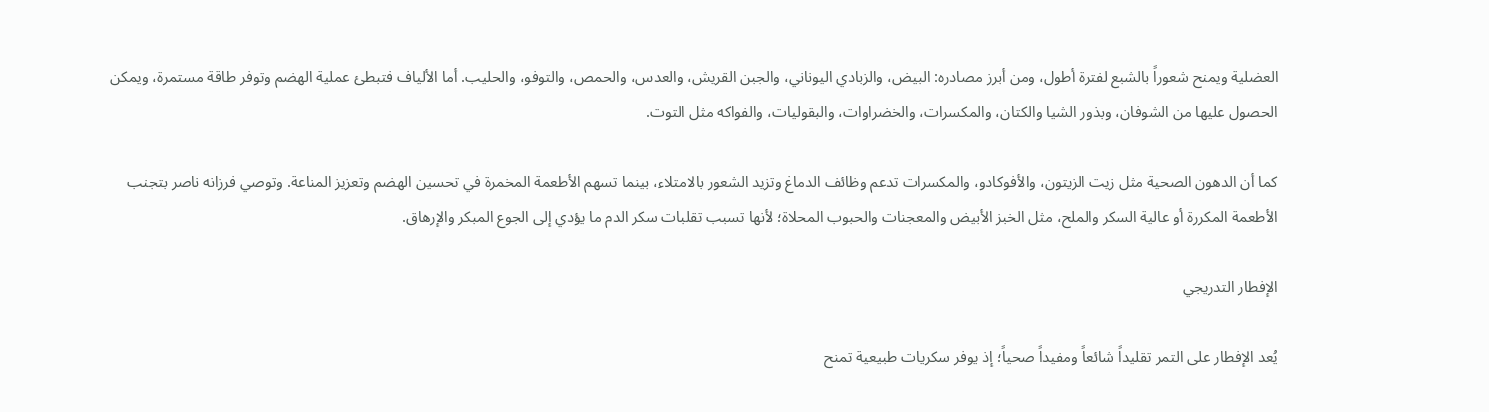العضلية ويمنح شعوراً بالشبع لفترة أطول، ومن أبرز مصادره: البيض، والزبادي اليوناني، والجبن القريش، والعدس، والحمص، والتوفو، والحليب. أما الألياف فتبطئ عملية الهضم وتوفر طاقة مستمرة، ويمكن الحصول عليها من الشوفان، وبذور الشيا والكتان، والمكسرات، والخضراوات، والبقوليات، والفواكه مثل التوت.

كما أن الدهون الصحية مثل زيت الزيتون، والأفوكادو، والمكسرات تدعم وظائف الدماغ وتزيد الشعور بالامتلاء، بينما تسهم الأطعمة المخمرة في تحسين الهضم وتعزيز المناعة. وتوصي فرزانه ناصر بتجنب الأطعمة المكررة أو عالية السكر والملح، مثل الخبز الأبيض والمعجنات والحبوب المحلاة؛ لأنها تسبب تقلبات سكر الدم ما يؤدي إلى الجوع المبكر والإرهاق.

الإفطار التدريجي

يُعد الإفطار على التمر تقليداً شائعاً ومفيداً صحياً؛ إذ يوفر سكريات طبيعية تمنح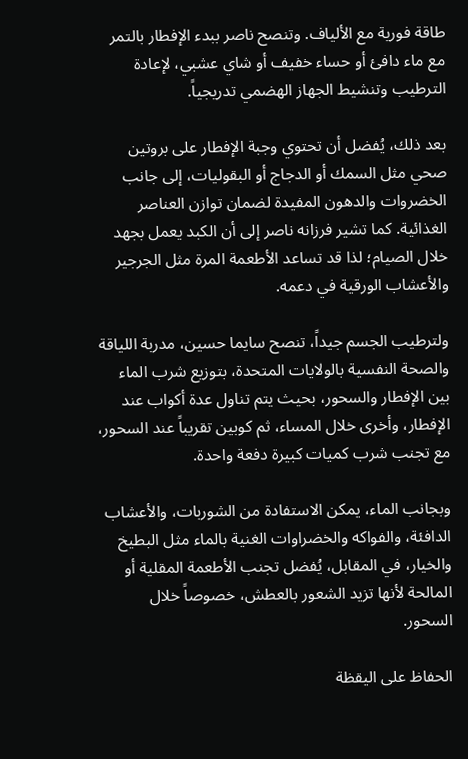طاقة فورية مع الألياف. وتنصح ناصر ببدء الإفطار بالتمر مع ماء دافئ أو حساء خفيف أو شاي عشبي، لإعادة الترطيب وتنشيط الجهاز الهضمي تدريجياً.

بعد ذلك، يُفضل أن تحتوي وجبة الإفطار على بروتين صحي مثل السمك أو الدجاج أو البقوليات، إلى جانب الخضروات والدهون المفيدة لضمان توازن العناصر الغذائية. كما تشير فرزانه ناصر إلى أن الكبد يعمل بجهد خلال الصيام؛ لذا قد تساعد الأطعمة المرة مثل الجرجير والأعشاب الورقية في دعمه.

ولترطيب الجسم جيداً، تنصح سايما حسين، مدربة اللياقة والصحة النفسية بالولايات المتحدة، بتوزيع شرب الماء بين الإفطار والسحور، بحيث يتم تناول عدة أكواب عند الإفطار، وأخرى خلال المساء، ثم كوبين تقريباً عند السحور، مع تجنب شرب كميات كبيرة دفعة واحدة.

وبجانب الماء، يمكن الاستفادة من الشوربات، والأعشاب الدافئة، والفواكه والخضراوات الغنية بالماء مثل البطيخ والخيار، في المقابل، يُفضل تجنب الأطعمة المقلية أو المالحة لأنها تزيد الشعور بالعطش، خصوصاً خلال السحور.

الحفاظ على اليقظة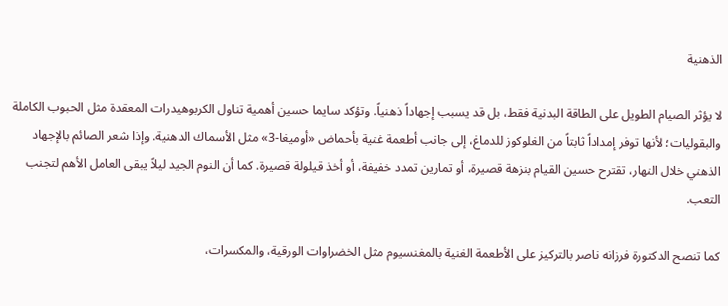الذهنية

لا يؤثر الصيام الطويل على الطاقة البدنية فقط، بل قد يسبب إجهاداً ذهنياً. وتؤكد سايما حسين أهمية تناول الكربوهيدرات المعقدة مثل الحبوب الكاملة والبقوليات؛ لأنها توفر إمداداً ثابتاً من الغلوكوز للدماغ، إلى جانب أطعمة غنية بأحماض «أوميغا-3» مثل الأسماك الدهنية. وإذا شعر الصائم بالإجهاد الذهني خلال النهار، تقترح حسين القيام بنزهة قصيرة، أو تمارين تمدد خفيفة، أو أخذ قيلولة قصيرة. كما أن النوم الجيد ليلاً يبقى العامل الأهم لتجنب التعب.

كما تنصح الدكتورة فرزانه ناصر بالتركيز على الأطعمة الغنية بالمغنسيوم مثل الخضراوات الورقية، والمكسرات،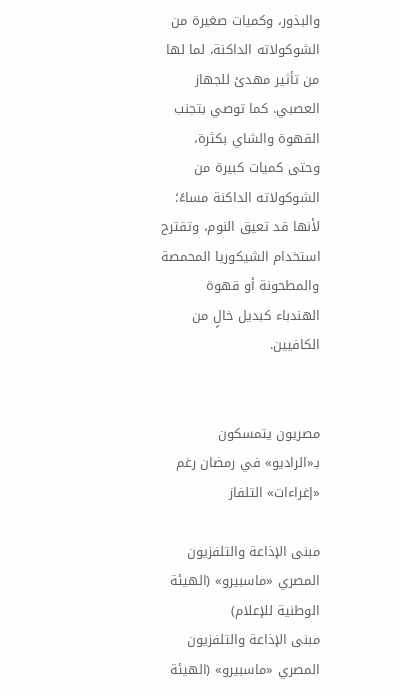والبذور، وكميات صغيرة من الشوكولاته الداكنة، لما لها من تأثير مهدئ للجهاز العصبي. كما توصي بتجنب القهوة والشاي بكثرة، وحتى كميات كبيرة من الشوكولاته الداكنة مساءً؛ لأنها قد تعيق النوم، وتقترح استخدام الشيكوريا المحمصة والمطحونة أو قهوة الهندباء كبديل خالٍ من الكافيين.


مصريون يتمسكون بـ«الراديو» في رمضان رغم «إغراءات» التلفاز

مبنى الإذاعة والتلفزيون المصري «ماسبيرو» (الهيئة الوطنية للإعلام)
مبنى الإذاعة والتلفزيون المصري «ماسبيرو» (الهيئة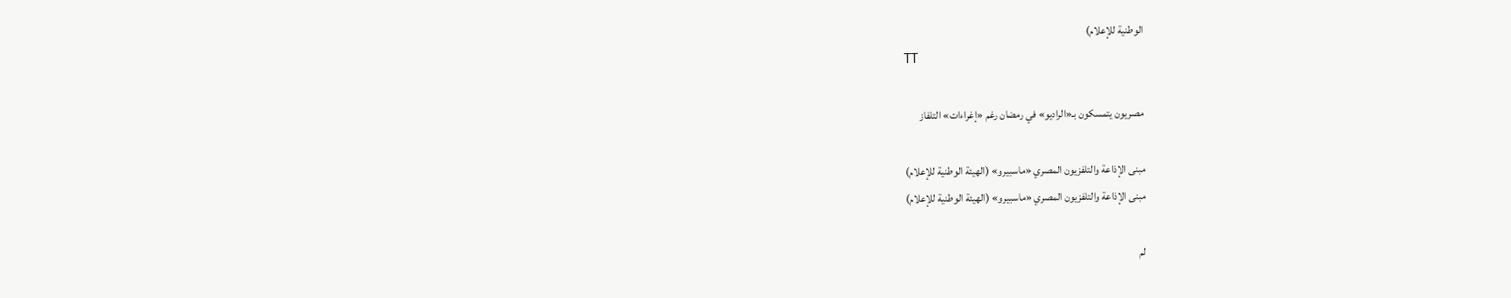الوطنية للإعلام)
TT

مصريون يتمسكون بـ«الراديو» في رمضان رغم «إغراءات» التلفاز

مبنى الإذاعة والتلفزيون المصري «ماسبيرو» (الهيئة الوطنية للإعلام)
مبنى الإذاعة والتلفزيون المصري «ماسبيرو» (الهيئة الوطنية للإعلام)

لم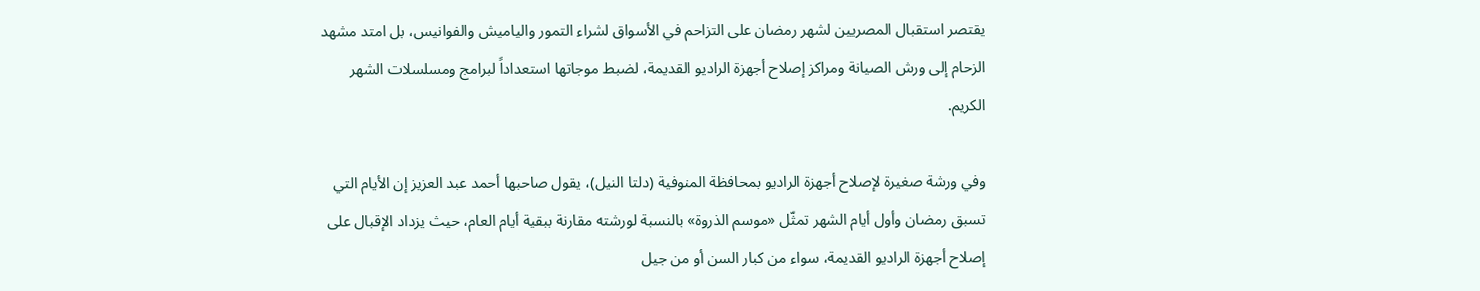يقتصر استقبال المصريين لشهر رمضان على التزاحم في الأسواق لشراء التمور والياميش والفوانيس، بل امتد مشهد الزحام إلى ورش الصيانة ومراكز إصلاح أجهزة الراديو القديمة، لضبط موجاتها استعداداً لبرامج ومسلسلات الشهر الكريم.

وفي ورشة صغيرة لإصلاح أجهزة الراديو بمحافظة المنوفية (دلتا النيل)، يقول صاحبها أحمد عبد العزيز إن الأيام التي تسبق رمضان وأول أيام الشهر تمثّل «موسم الذروة» بالنسبة لورشته مقارنة ببقية أيام العام، حيث يزداد الإقبال على إصلاح أجهزة الراديو القديمة، سواء من كبار السن أو من جيل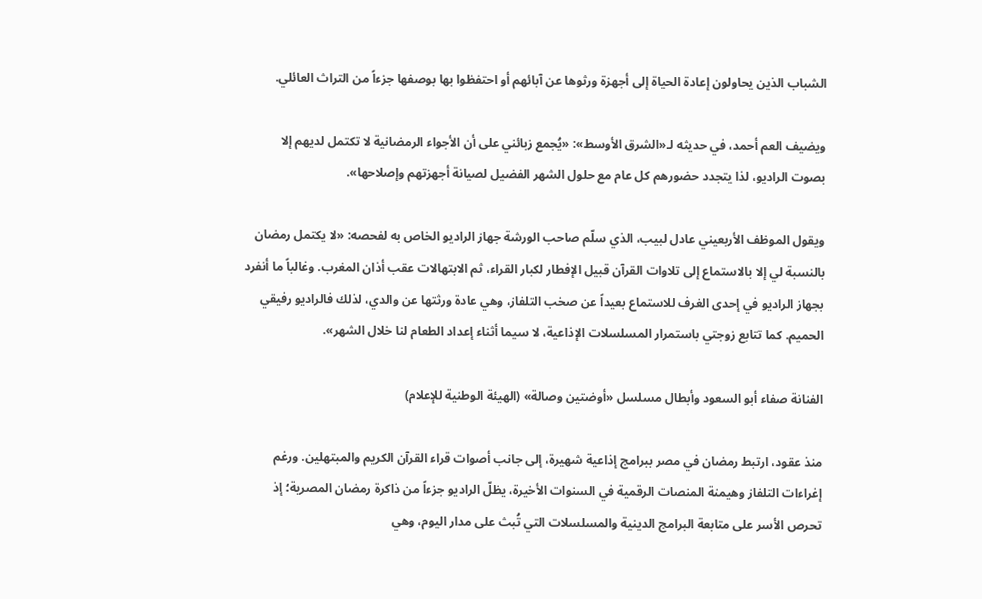الشباب الذين يحاولون إعادة الحياة إلى أجهزة ورثوها عن آبائهم أو احتفظوا بها بوصفها جزءاً من التراث العائلي.

ويضيف العم أحمد، في حديثه لـ«الشرق الأوسط»: «يُجمع زبائني على أن الأجواء الرمضانية لا تكتمل لديهم إلا بصوت الراديو، لذا يتجدد حضورهم كل عام مع حلول الشهر الفضيل لصيانة أجهزتهم وإصلاحها».

ويقول الموظف الأربعيني عادل لبيب، الذي سلّم صاحب الورشة جهاز الراديو الخاص به لفحصه: «لا يكتمل رمضان بالنسبة لي إلا بالاستماع إلى تلاوات القرآن قبيل الإفطار لكبار القراء، ثم الابتهالات عقب أذان المغرب. وغالباً ما أنفرد بجهاز الراديو في إحدى الغرف للاستماع بعيداً عن صخب التلفاز، وهي عادة ورثتها عن والدي، لذلك فالراديو رفيقي الحميم. كما تتابع زوجتي باستمرار المسلسلات الإذاعية، لا سيما أثناء إعداد الطعام لنا خلال الشهر».

الفنانة صفاء أبو السعود وأبطال مسلسل «أوضتين وصالة» (الهيئة الوطنية للإعلام)

منذ عقود، ارتبط رمضان في مصر ببرامج إذاعية شهيرة، إلى جانب أصوات قراء القرآن الكريم والمبتهلين. ورغم إغراءات التلفاز وهيمنة المنصات الرقمية في السنوات الأخيرة، يظلّ الراديو جزءاً من ذاكرة رمضان المصرية؛ إذ تحرص الأسر على متابعة البرامج الدينية والمسلسلات التي تُبث على مدار اليوم، وهي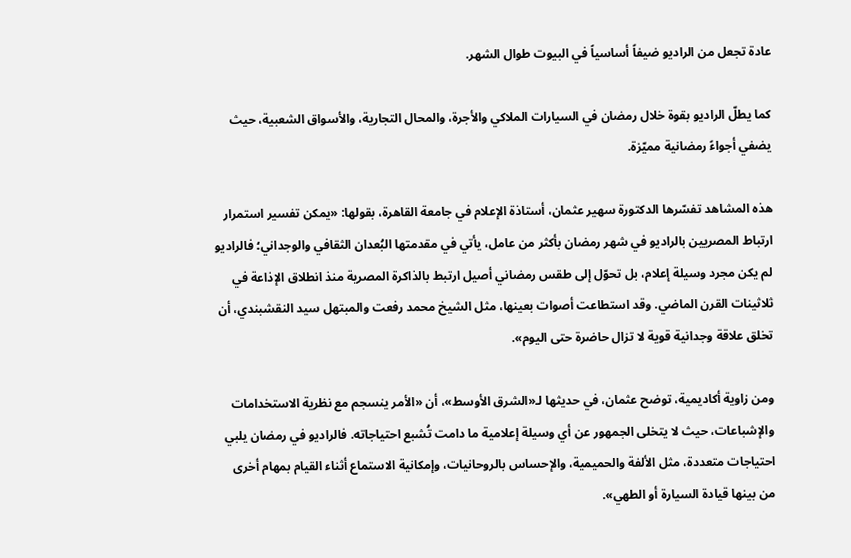عادة تجعل من الراديو ضيفاً أساسياً في البيوت طوال الشهر.

كما يطلّ الراديو بقوة خلال رمضان في السيارات الملاكي والأجرة، والمحال التجارية، والأسواق الشعبية، حيث يضفي أجواءً رمضانية مميّزة.

هذه المشاهد تفسّرها الدكتورة سهير عثمان، أستاذة الإعلام في جامعة القاهرة، بقولها: «يمكن تفسير استمرار ارتباط المصريين بالراديو في شهر رمضان بأكثر من عامل، يأتي في مقدمتها البُعدان الثقافي والوجداني؛ فالراديو لم يكن مجرد وسيلة إعلام، بل تحوّل إلى طقس رمضاني أصيل ارتبط بالذاكرة المصرية منذ انطلاق الإذاعة في ثلاثينات القرن الماضي. وقد استطاعت أصوات بعينها، مثل الشيخ محمد رفعت والمبتهل سيد النقشبندي، أن تخلق علاقة وجدانية قوية لا تزال حاضرة حتى اليوم».

ومن زاوية أكاديمية، توضح عثمان، في حديثها لـ«الشرق الأوسط»، أن «الأمر ينسجم مع نظرية الاستخدامات والإشباعات، حيث لا يتخلى الجمهور عن أي وسيلة إعلامية ما دامت تُشبع احتياجاته. فالراديو في رمضان يلبي احتياجات متعددة، مثل الألفة والحميمية، والإحساس بالروحانيات، وإمكانية الاستماع أثناء القيام بمهام أخرى من بينها قيادة السيارة أو الطهي».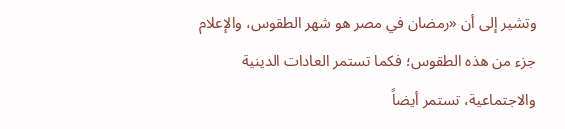وتشير إلى أن «رمضان في مصر هو شهر الطقوس، والإعلام جزء من هذه الطقوس؛ فكما تستمر العادات الدينية والاجتماعية، تستمر أيضاً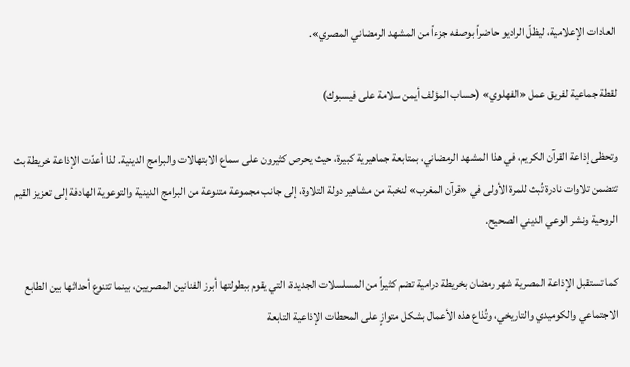العادات الإعلامية، ليظلّ الراديو حاضراً بوصفه جزءاً من المشهد الرمضاني المصري».

لقطة جماعية لفريق عمل «الفهلوي» (حساب المؤلف أيمن سلامة على فيسبوك)

وتحظى إذاعة القرآن الكريم، في هذا المشهد الرمضاني، بمتابعة جماهيرية كبيرة، حيث يحرص كثيرون على سماع الابتهالات والبرامج الدينية. لذا أعدّت الإذاعة خريطة بث تتضمن تلاوات نادرة تُبث للمرة الأولى في «قرآن المغرب» لنخبة من مشاهير دولة التلاوة، إلى جانب مجموعة متنوعة من البرامج الدينية والتوعوية الهادفة إلى تعزيز القيم الروحية ونشر الوعي الديني الصحيح.

كما تستقبل الإذاعة المصرية شهر رمضان بخريطة درامية تضم كثيراً من المسلسلات الجديدة، التي يقوم ببطولتها أبرز الفنانين المصريين، بينما تتنوع أحداثها بين الطابع الاجتماعي والكوميدي والتاريخي، وتُذاع هذه الأعمال بشكل متوازٍ على المحطات الإذاعية التابعة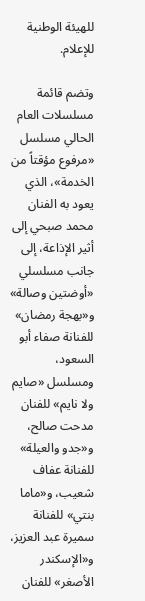للهيئة الوطنية للإعلام.

وتضم قائمة مسلسلات العام الحالي مسلسل «مرفوع مؤقتاً من الخدمة»، الذي يعود به الفنان محمد صبحي إلى أثير الإذاعة، إلى جانب مسلسلي «أوضتين وصالة» و«بهجة رمضان» للفنانة صفاء أبو السعود، ومسلسل «صايم ولا نايم» للفنان مدحت صالح، و«جدو والعيلة» للفنانة عفاف شعيب، و«ماما بنتي» للفنانة سميرة عبد العزيز، و«الإسكندر الأصغر» للفنان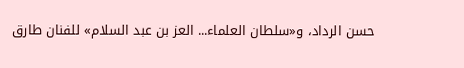حسن الرداد، و«سلطان العلماء... العز بن عبد السلام» للفنان طارق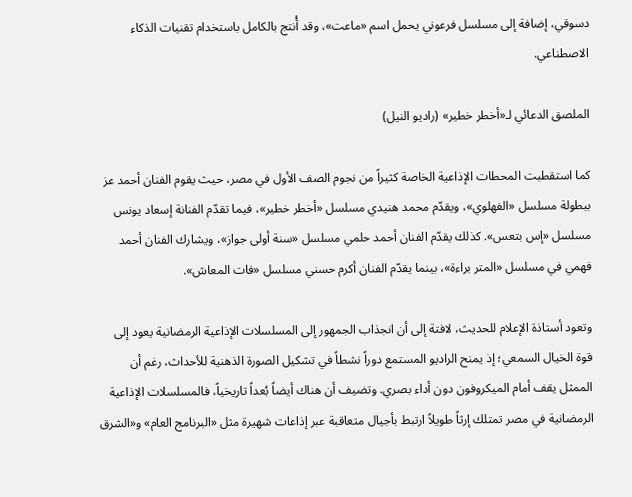دسوقي، إضافة إلى مسلسل فرعوني يحمل اسم «ماعت»، وقد أُنتج بالكامل باستخدام تقنيات الذكاء الاصطناعي.

الملصق الدعائي لـ«أخطر خطير» (راديو النيل)

كما استقطبت المحطات الإذاعية الخاصة كثيراً من نجوم الصف الأول في مصر، حيث يقوم الفنان أحمد عز ببطولة مسلسل «الفهلوي»، ويقدّم محمد هنيدي مسلسل «أخطر خطير»، فيما تقدّم الفنانة إسعاد يونس مسلسل «إس بتعس». كذلك يقدّم الفنان أحمد حلمي مسلسل «سنة أولى جواز»، ويشارك الفنان أحمد فهمي في مسلسل «المتر براءة»، بينما يقدّم الفنان أكرم حسني مسلسل «فات المعاش».

وتعود أستاذة الإعلام للحديث، لافتة إلى أن انجذاب الجمهور إلى المسلسلات الإذاعية الرمضانية يعود إلى قوة الخيال السمعي؛ إذ يمنح الراديو المستمع دوراً نشطاً في تشكيل الصورة الذهنية للأحداث، رغم أن الممثل يقف أمام الميكروفون دون أداء بصري. وتضيف أن هناك أيضاً بُعداً تاريخياً، فالمسلسلات الإذاعية الرمضانية في مصر تمتلك إرثاً طويلاً ارتبط بأجيال متعاقبة عبر إذاعات شهيرة مثل «البرنامج العام» و«الشرق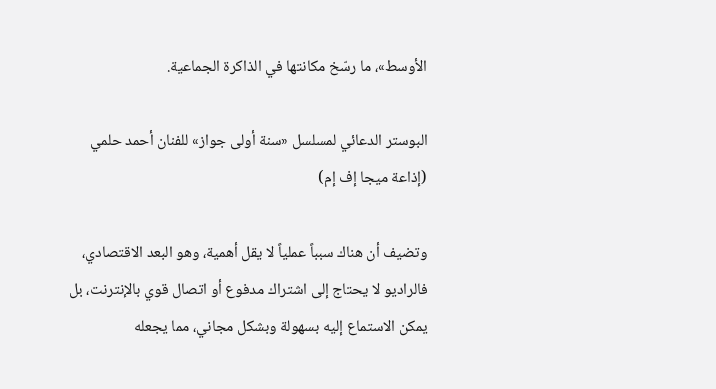الأوسط»، ما رسّخ مكانتها في الذاكرة الجماعية.

البوستر الدعائي لمسلسل «سنة أولى جواز» للفنان أحمد حلمي (إذاعة ميجا إف إم)

وتضيف أن هناك سبباً عملياً لا يقل أهمية، وهو البعد الاقتصادي، فالراديو لا يحتاج إلى اشتراك مدفوع أو اتصال قوي بالإنترنت، بل يمكن الاستماع إليه بسهولة وبشكل مجاني، مما يجعله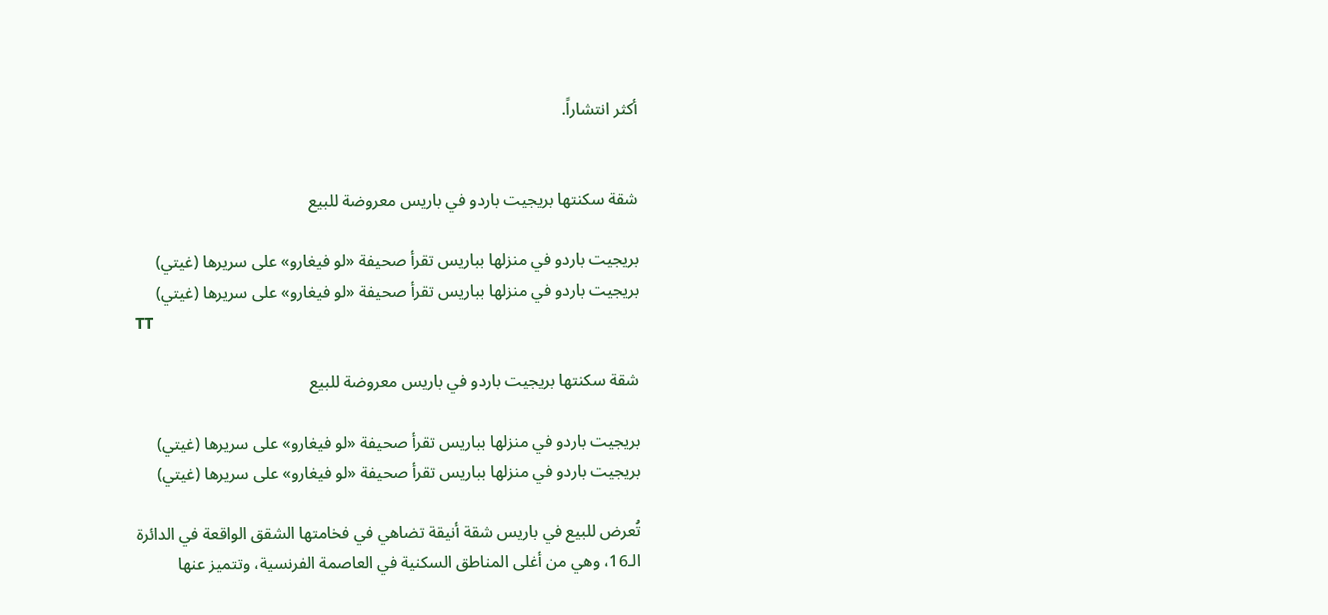أكثر انتشاراً.


شقة سكنتها بريجيت باردو في باريس معروضة للبيع

بريجيت باردو في منزلها بباريس تقرأ صحيفة «لو فيغارو» على سريرها (غيتي)
بريجيت باردو في منزلها بباريس تقرأ صحيفة «لو فيغارو» على سريرها (غيتي)
TT

شقة سكنتها بريجيت باردو في باريس معروضة للبيع

بريجيت باردو في منزلها بباريس تقرأ صحيفة «لو فيغارو» على سريرها (غيتي)
بريجيت باردو في منزلها بباريس تقرأ صحيفة «لو فيغارو» على سريرها (غيتي)

تُعرض للبيع في باريس شقة أنيقة تضاهي في فخامتها الشقق الواقعة في الدائرة الـ16، وهي من أغلى المناطق السكنية في العاصمة الفرنسية، وتتميز عنها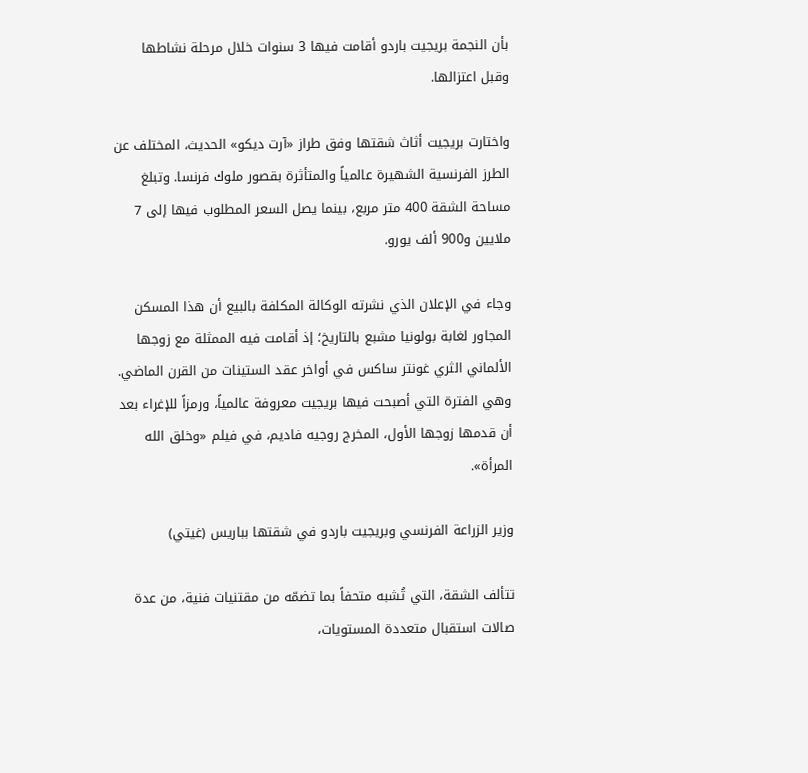بأن النجمة بريجيت باردو أقامت فيها 3 سنوات خلال مرحلة نشاطها وقبل اعتزالها.

واختارت بريجيت أثاث شقتها وفق طراز «آرت ديكو» الحديث، المختلف عن الطرز الفرنسية الشهيرة عالمياً والمتأثرة بقصور ملوك فرنسا. وتبلغ مساحة الشقة 400 متر مربع، بينما يصل السعر المطلوب فيها إلى 7 ملايين و900 ألف يورو.

وجاء في الإعلان الذي نشرته الوكالة المكلفة بالبيع أن هذا المسكن المجاور لغابة بولونيا مشبع بالتاريخ؛ إذ أقامت فيه الممثلة مع زوجها الألماني الثري غونتر ساكس في أواخر عقد الستينات من القرن الماضي. وهي الفترة التي أصبحت فيها بريجيت معروفة عالمياً، ورمزاً للإغراء بعد أن قدمها زوجها الأول، المخرج روجيه فاديم، في فيلم «وخلق الله المرأة».

وزير الزراعة الفرنسي وبريجيت باردو في شقتها بباريس (غيتي)

تتألف الشقة، التي تُشبه متحفاً بما تضمّه من مقتنيات فنية، من عدة صالات استقبال متعددة المستويات،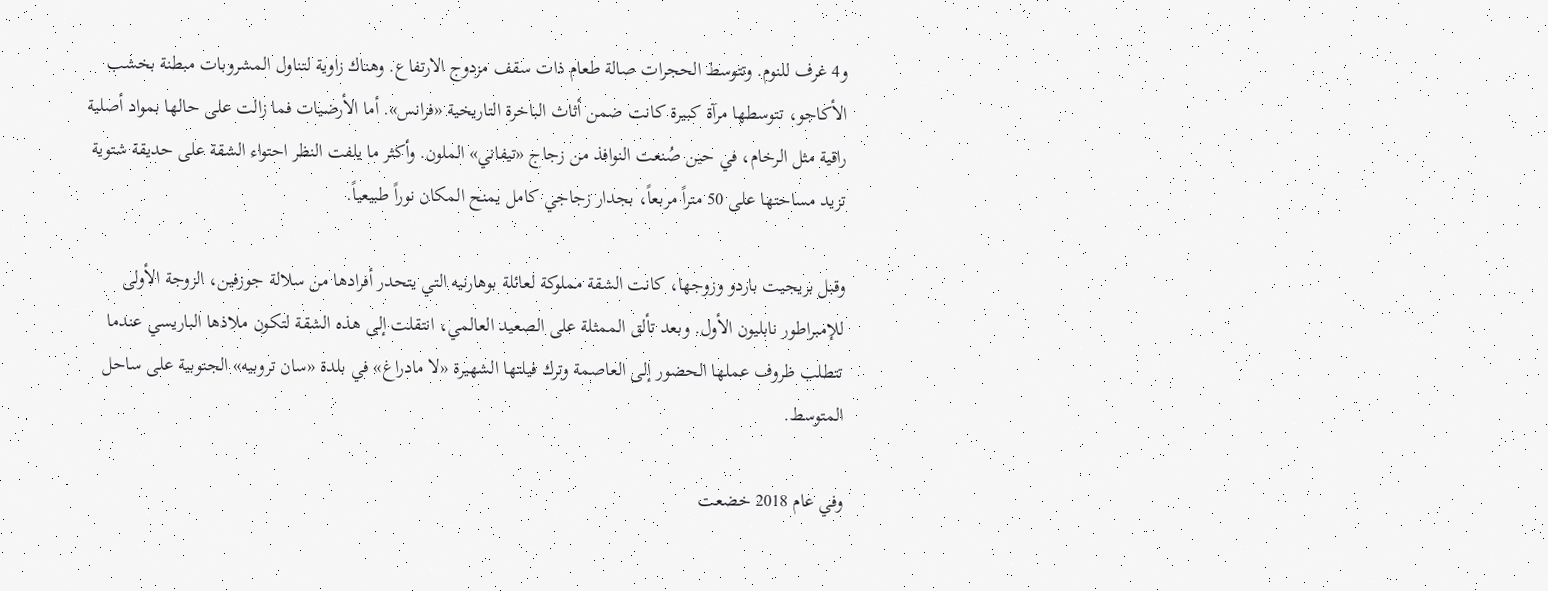و4 غرف للنوم. وتتوسط الحجرات صالة طعام ذات سقف مزدوج الارتفاع. وهناك زاوية لتناول المشروبات مبطنة بخشب الأكاجو، تتوسطها مرآة كبيرة كانت ضمن أثاث الباخرة التاريخية «فرانس». أما الأرضيات فما زالت على حالها بمواد أصلية راقية مثل الرخام، في حين صُنعت النوافذ من زجاج «تيفاني» الملون. وأكثر ما يلفت النظر احتواء الشقة على حديقة شتوية تزيد مساحتها على 50 متراً مربعاً، بجدار زجاجي كامل يمنح المكان نوراً طبيعياً.

وقبل بريجيت باردو وزوجها، كانت الشقة مملوكة لعائلة بوهارنيه التي يتحدر أفرادها من سلالة جوزفين، الزوجة الأولى للإمبراطور نابليون الأول. وبعد تألق الممثلة على الصعيد العالمي، انتقلت إلى هذه الشقة لتكون ملاذها الباريسي عندما تتطلب ظروف عملها الحضور إلى العاصمة وترك فيلتها الشهيرة «لا مادراغ» في بلدة «سان تروبيه» الجنوبية على ساحل المتوسط.

وفي عام 2018 خضعت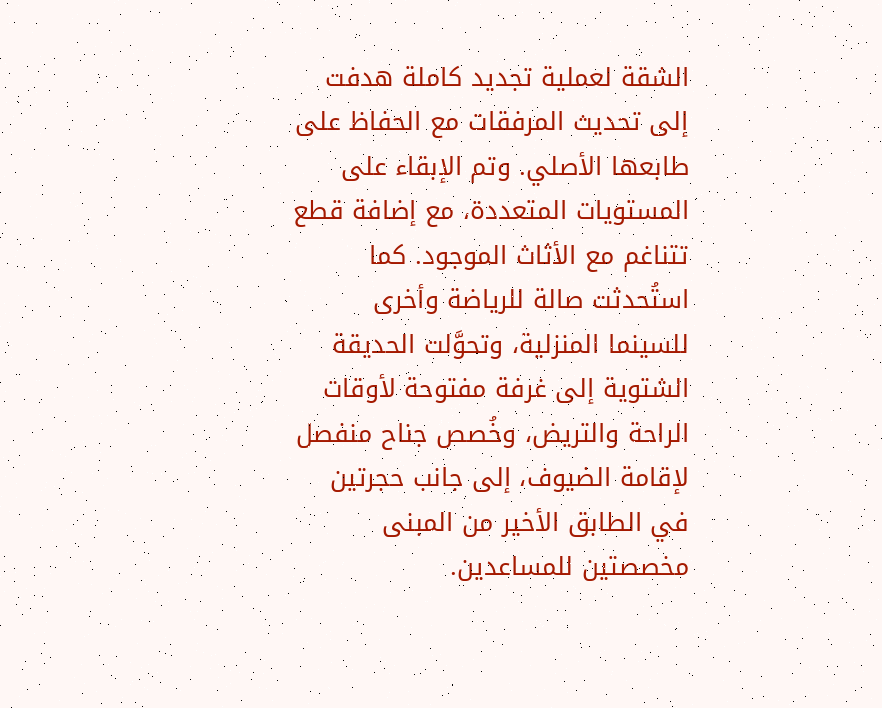الشقة لعملية تجديد كاملة هدفت إلى تحديث المرفقات مع الحفاظ على طابعها الأصلي. وتم الإبقاء على المستويات المتعددة، مع إضافة قطع تتناغم مع الأثاث الموجود. كما استُحدثت صالة للرياضة وأخرى للسينما المنزلية، وتحوَّلت الحديقة الشتوية إلى غرفة مفتوحة لأوقات الراحة والتريض، وخُصص جناح منفصل لإقامة الضيوف، إلى جانب حجرتين في الطابق الأخير من المبنى مخصصتين للمساعدين.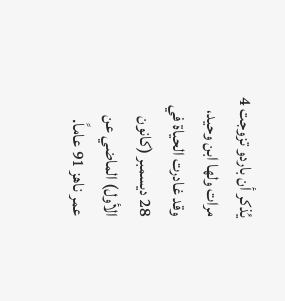يُذكر أن باردو تزوجت 4 مرات ولها ابن وحيد، وقد غادرت الحياة في 28 ديسمبر (كانون الأول) الماضي عن عمر ناهز 91 عاماً.